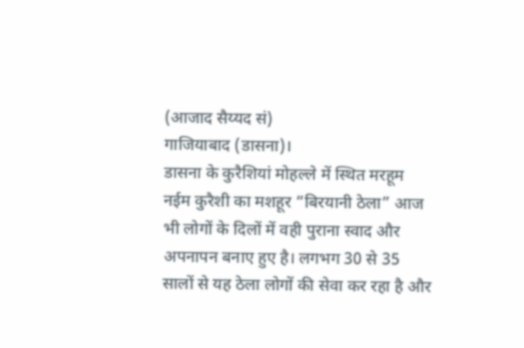(आजाद सैय्यद सं)
गाजियाबाद (डासना)।
डासना के कुरैशियां मोहल्ले में स्थित मरहूम नईम कुरैशी का मशहूर “बिरयानी ठेला” आज भी लोगों के दिलों में वही पुराना स्वाद और अपनापन बनाए हुए है। लगभग 30 से 35 सालों से यह ठेला लोगों की सेवा कर रहा है और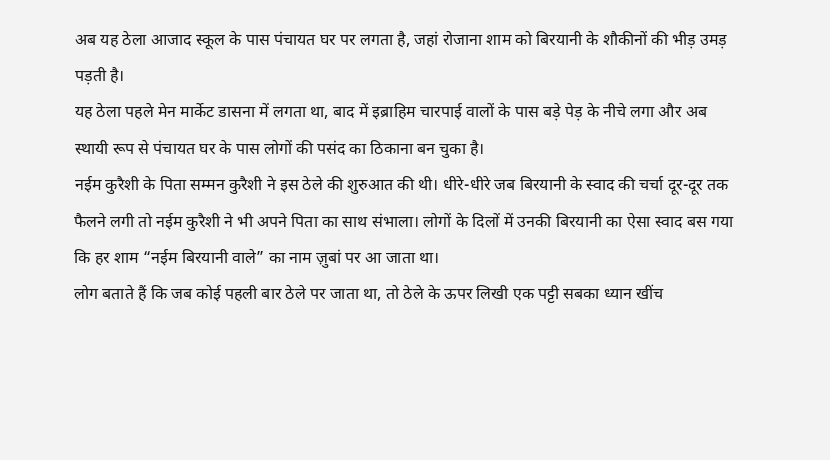अब यह ठेला आजाद स्कूल के पास पंचायत घर पर लगता है, जहां रोजाना शाम को बिरयानी के शौकीनों की भीड़ उमड़ पड़ती है।
यह ठेला पहले मेन मार्केट डासना में लगता था, बाद में इब्राहिम चारपाई वालों के पास बड़े पेड़ के नीचे लगा और अब स्थायी रूप से पंचायत घर के पास लोगों की पसंद का ठिकाना बन चुका है।
नईम कुरैशी के पिता सम्मन कुरैशी ने इस ठेले की शुरुआत की थी। धीरे-धीरे जब बिरयानी के स्वाद की चर्चा दूर-दूर तक फैलने लगी तो नईम कुरैशी ने भी अपने पिता का साथ संभाला। लोगों के दिलों में उनकी बिरयानी का ऐसा स्वाद बस गया कि हर शाम “नईम बिरयानी वाले” का नाम ज़ुबां पर आ जाता था।
लोग बताते हैं कि जब कोई पहली बार ठेले पर जाता था, तो ठेले के ऊपर लिखी एक पट्टी सबका ध्यान खींच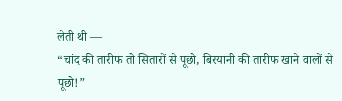लेती थी —
“चांद की तारीफ तो सितारों से पूछो, बिरयानी की तारीफ खाने वालों से पूछो!”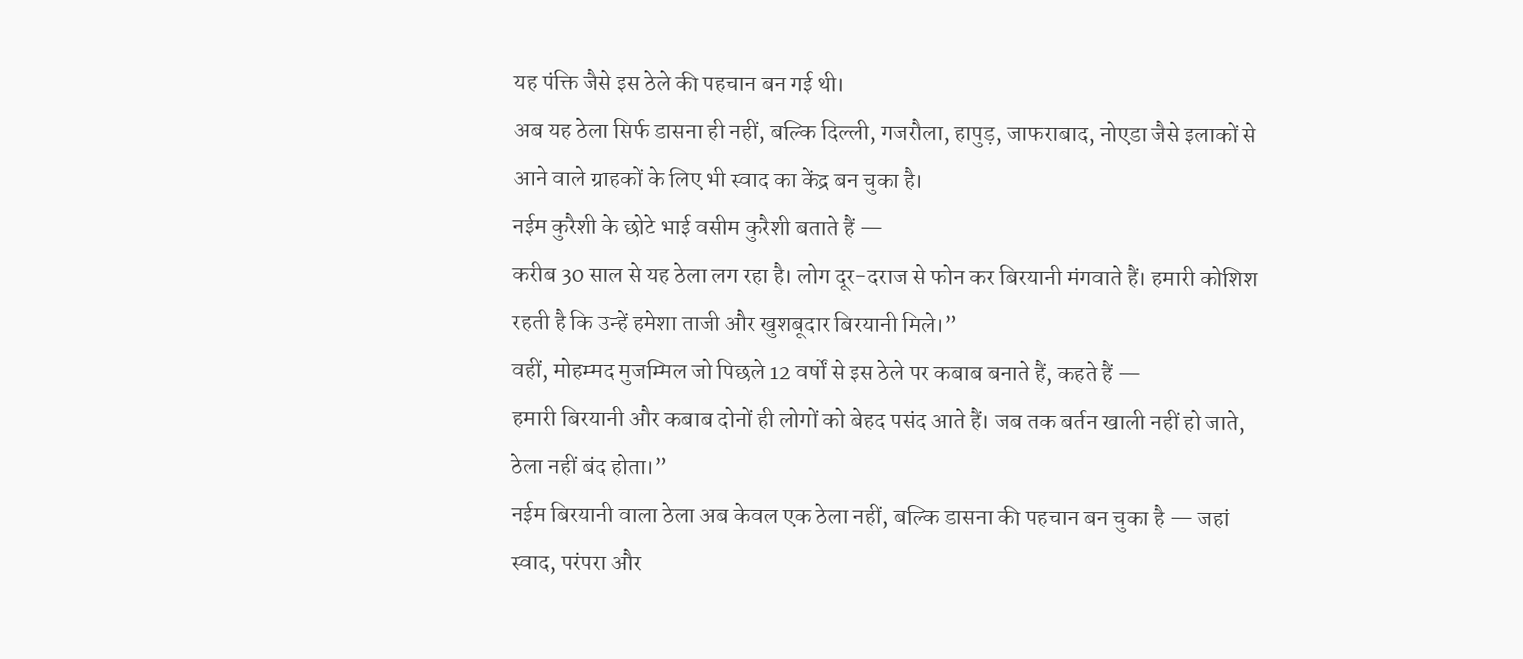यह पंक्ति जैसे इस ठेले की पहचान बन गई थी।
अब यह ठेला सिर्फ डासना ही नहीं, बल्कि दिल्ली, गजरौला, हापुड़, जाफराबाद, नोएडा जैसे इलाकों से आने वाले ग्राहकों के लिए भी स्वाद का केंद्र बन चुका है।
नईम कुरैशी के छोटे भाई वसीम कुरैशी बताते हैं —
करीब 30 साल से यह ठेला लग रहा है। लोग दूर-दराज से फोन कर बिरयानी मंगवाते हैं। हमारी कोशिश रहती है कि उन्हें हमेशा ताजी और खुशबूदार बिरयानी मिले।”
वहीं, मोहम्मद मुजम्मिल जो पिछले 12 वर्षों से इस ठेले पर कबाब बनाते हैं, कहते हैं —
हमारी बिरयानी और कबाब दोनों ही लोगों को बेहद पसंद आते हैं। जब तक बर्तन खाली नहीं हो जाते, ठेला नहीं बंद होता।”
नईम बिरयानी वाला ठेला अब केवल एक ठेला नहीं, बल्कि डासना की पहचान बन चुका है — जहां स्वाद, परंपरा और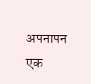अपनापन एक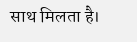साथ मिलता है।